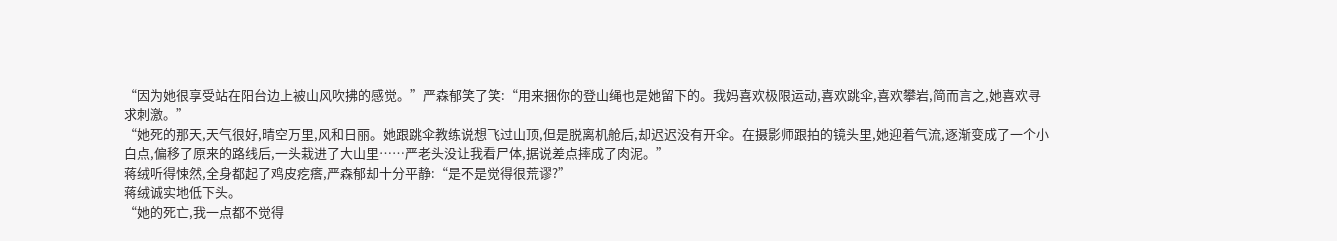“因为她很享受站在阳台边上被山风吹拂的感觉。”严森郁笑了笑:“用来捆你的登山绳也是她留下的。我妈喜欢极限运动,喜欢跳伞,喜欢攀岩,简而言之,她喜欢寻求刺激。”
“她死的那天,天气很好,晴空万里,风和日丽。她跟跳伞教练说想飞过山顶,但是脱离机舱后,却迟迟没有开伞。在摄影师跟拍的镜头里,她迎着气流,逐渐变成了一个小白点,偏移了原来的路线后,一头栽进了大山里……严老头没让我看尸体,据说差点摔成了肉泥。”
蒋绒听得悚然,全身都起了鸡皮疙瘩,严森郁却十分平静:“是不是觉得很荒谬?”
蒋绒诚实地低下头。
“她的死亡,我一点都不觉得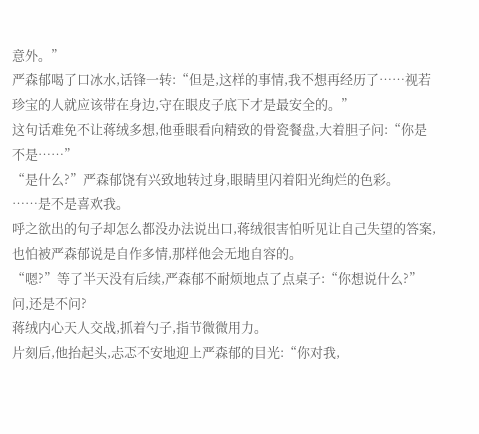意外。”
严森郁喝了口冰水,话锋一转:“但是,这样的事情,我不想再经历了……视若珍宝的人就应该带在身边,守在眼皮子底下才是最安全的。”
这句话难免不让蒋绒多想,他垂眼看向精致的骨瓷餐盘,大着胆子问:“你是不是……”
“是什么?”严森郁饶有兴致地转过身,眼睛里闪着阳光绚烂的色彩。
……是不是喜欢我。
呼之欲出的句子却怎么都没办法说出口,蒋绒很害怕听见让自己失望的答案,也怕被严森郁说是自作多情,那样他会无地自容的。
“嗯?”等了半天没有后续,严森郁不耐烦地点了点桌子:“你想说什么?”
问,还是不问?
蒋绒内心天人交战,抓着勺子,指节微微用力。
片刻后,他抬起头,忐忑不安地迎上严森郁的目光:“你对我,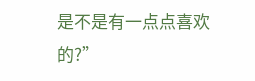是不是有一点点喜欢的?”